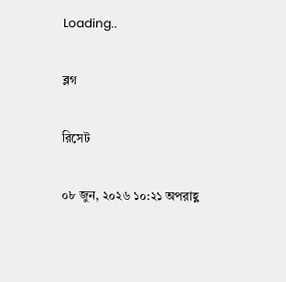Loading..

ব্লগ

রিসেট

০৮ জুন, ২০২৬ ১০:২১ অপরাহ্ণ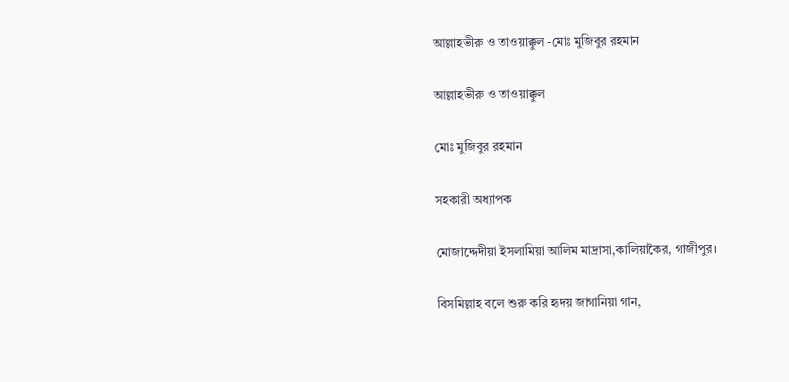আল্লাহভীরু ও তাওয়াক্কুল -মোঃ মুজিবুর রহমান

আল্লাহভীরু ও তাওয়াক্কুল

মোঃ মুজিবুর রহমান

সহকারী অধ্যাপক

মোজাদ্দেদীয়া ইসলামিয়া আলিম মাদ্রাসা,কালিয়াকৈর, গাজীপুর।

বিসমিল্লাহ বলে শুরু করি হৃদয় জাগানিয়া গান,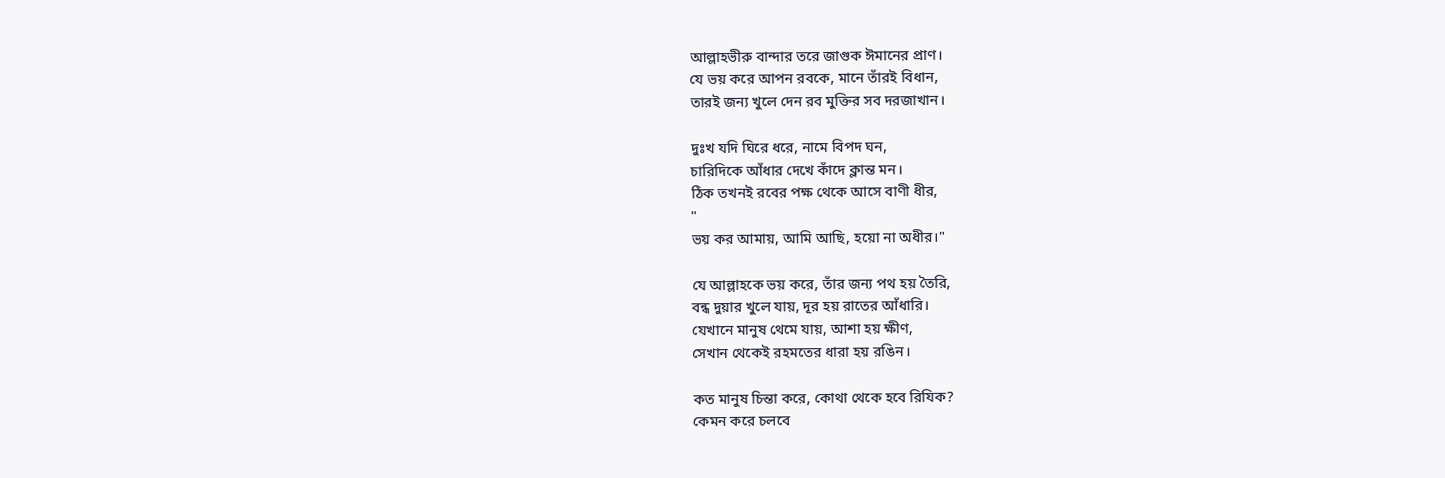আল্লাহভীরু বান্দার তরে জাগুক ঈমানের প্রাণ।
যে ভয় করে আপন রবকে, মানে তাঁরই বিধান,
তারই জন্য খুলে দেন রব মুক্তির সব দরজাখান।

দুঃখ যদি ঘিরে ধরে, নামে বিপদ ঘন,
চারিদিকে আঁধার দেখে কাঁদে ক্লান্ত মন।
ঠিক তখনই রবের পক্ষ থেকে আসে বাণী ধীর,
"
ভয় কর আমায়, আমি আছি, হয়ো না অধীর।"

যে আল্লাহকে ভয় করে, তাঁর জন্য পথ হয় তৈরি,
বন্ধ দুয়ার খুলে যায়, দূর হয় রাতের আঁধারি।
যেখানে মানুষ থেমে যায়, আশা হয় ক্ষীণ,
সেখান থেকেই রহমতের ধারা হয় রঙিন।

কত মানুষ চিন্তা করে, কোথা থেকে হবে রিযিক?
কেমন করে চলবে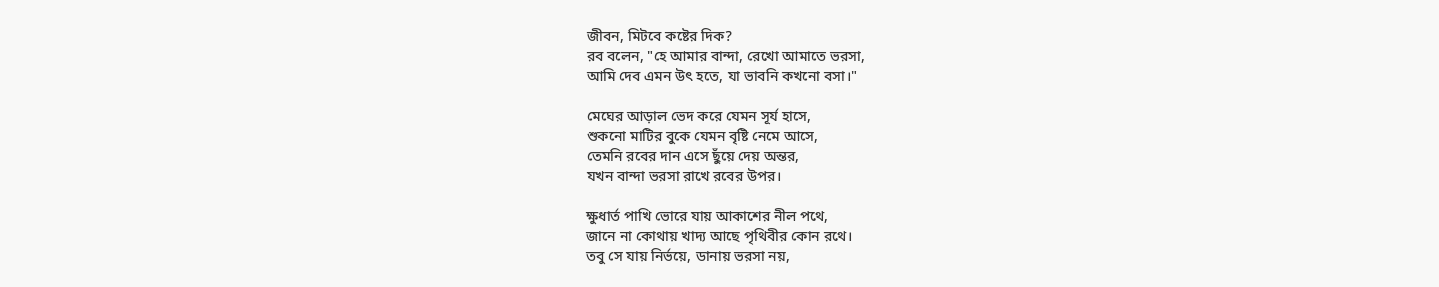জীবন, মিটবে কষ্টের দিক?
রব বলেন, "হে আমার বান্দা, রেখো আমাতে ভরসা,
আমি দেব এমন উৎ হতে, যা ভাবনি কখনো বসা।"

মেঘের আড়াল ভেদ করে যেমন সূর্য হাসে,
শুকনো মাটির বুকে যেমন বৃষ্টি নেমে আসে,
তেমনি রবের দান এসে ছুঁয়ে দেয় অন্তর,
যখন বান্দা ভরসা রাখে রবের উপর।

ক্ষুধার্ত পাখি ভোরে যায় আকাশের নীল পথে,
জানে না কোথায় খাদ্য আছে পৃথিবীর কোন রথে।
তবু সে যায় নির্ভয়ে, ডানায় ভরসা নয়,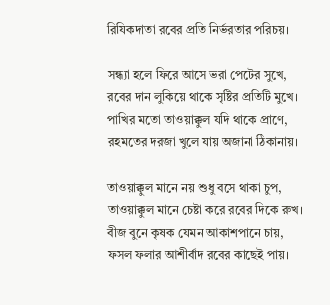রিযিকদাতা রবের প্রতি নির্ভরতার পরিচয়।

সন্ধ্যা হলে ফিরে আসে ভরা পেটের সুখে,
রবের দান লুকিয়ে থাকে সৃষ্টির প্রতিটি মুখে।
পাখির মতো তাওয়াক্কুল যদি থাকে প্রাণে,
রহমতের দরজা খুলে যায় অজানা ঠিকানায়।

তাওয়াক্কুল মানে নয় শুধু বসে থাকা চুপ,
তাওয়াক্কুল মানে চেষ্টা করে রবের দিকে রুখ।
বীজ বুনে কৃষক যেমন আকাশপানে চায়,
ফসল ফলার আশীর্বাদ রবের কাছেই পায়।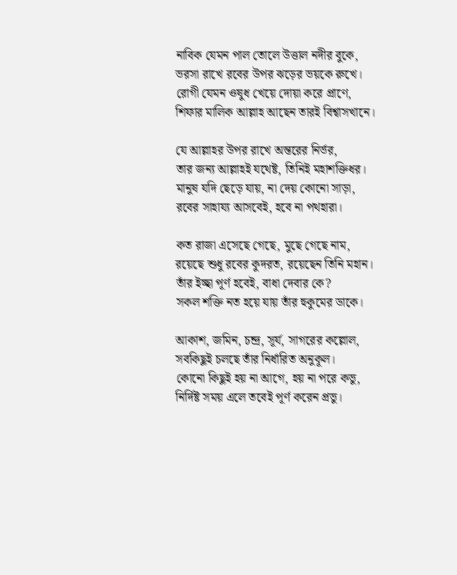নাবিক যেমন পাল তোলে উত্তাল নদীর বুকে,
ভরসা রাখে রবের উপর ঝড়ের ভয়কে রুখে।
রোগী যেমন ওষুধ খেয়ে দোয়া করে প্রাণে,
শিফার মালিক আল্লাহ আছেন তারই বিশ্বাসখানে।

যে আল্লাহর উপর রাখে অন্তরের নির্ভর,
তার জন্য আল্লাহই যথেষ্ট, তিনিই মহাশক্তিধর।
মানুষ যদি ছেড়ে যায়, না দেয় কোনো সাড়া,
রবের সাহায্য আসবেই, হবে না পথহারা।

কত রাজা এসেছে গেছে, মুছে গেছে নাম,
রয়েছে শুধু রবের কুদরত, রয়েছেন তিনি মহান।
তাঁর ইচ্ছা পূর্ণ হবেই, বাধা দেবার কে?
সকল শক্তি নত হয়ে যায় তাঁর হুকুমের ডাকে।

আকাশ, জমিন, চন্দ্র, সূর্য, সাগরের কল্লোল,
সবকিছুই চলছে তাঁর নির্ধারিত অনুকূল।
কোনো কিছুই হয় না আগে, হয় না পরে কভু,
নির্দিষ্ট সময় এলে তবেই পূর্ণ করেন প্রভু।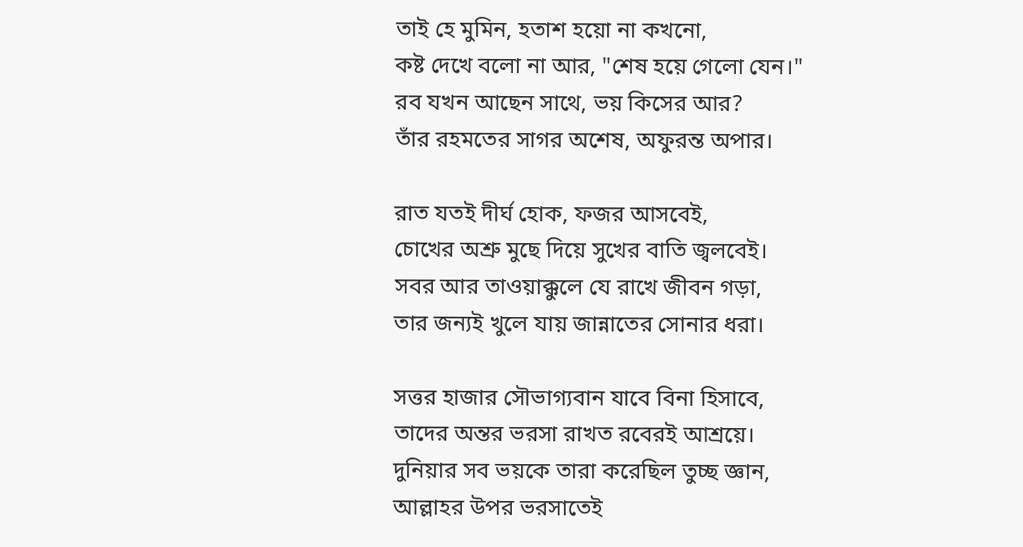তাই হে মুমিন, হতাশ হয়ো না কখনো,
কষ্ট দেখে বলো না আর, "শেষ হয়ে গেলো যেন।"
রব যখন আছেন সাথে, ভয় কিসের আর?
তাঁর রহমতের সাগর অশেষ, অফুরন্ত অপার।

রাত যতই দীর্ঘ হোক, ফজর আসবেই,
চোখের অশ্রু মুছে দিয়ে সুখের বাতি জ্বলবেই।
সবর আর তাওয়াক্কুলে যে রাখে জীবন গড়া,
তার জন্যই খুলে যায় জান্নাতের সোনার ধরা।

সত্তর হাজার সৌভাগ্যবান যাবে বিনা হিসাবে,
তাদের অন্তর ভরসা রাখত রবেরই আশ্রয়ে।
দুনিয়ার সব ভয়কে তারা করেছিল তুচ্ছ জ্ঞান,
আল্লাহর উপর ভরসাতেই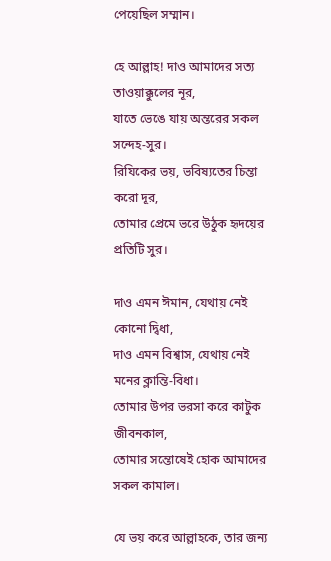পেয়েছিল সম্মান।

হে আল্লাহ! দাও আমাদের সত্য তাওয়াক্কুলের নূর,
যাতে ভেঙে যায় অন্তরের সকল সন্দেহ-সুর।
রিযিকের ভয়, ভবিষ্যতের চিন্তা করো দূর,
তোমার প্রেমে ভরে উঠুক হৃদয়ের প্রতিটি সুর।

দাও এমন ঈমান, যেথায় নেই কোনো দ্বিধা,
দাও এমন বিশ্বাস, যেথায় নেই মনের ক্লান্তি-বিধা।
তোমার উপর ভরসা করে কাটুক জীবনকাল,
তোমার সন্তোষেই হোক আমাদের সকল কামাল।

যে ভয় করে আল্লাহকে, তার জন্য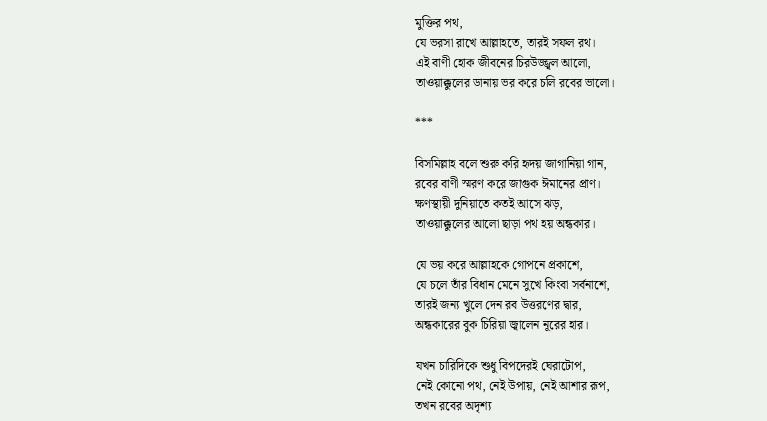মুক্তির পথ,
যে ভরসা রাখে আল্লাহতে, তারই সফল রথ।
এই বাণী হোক জীবনের চিরউজ্জ্বল আলো,
তাওয়াক্কুলের ডানায় ভর করে চলি রবের ভালো।

***

বিসমিল্লাহ বলে শুরু করি হৃদয় জাগানিয়া গান,
রবের বাণী স্মরণ করে জাগুক ঈমানের প্রাণ।
ক্ষণস্থায়ী দুনিয়াতে কতই আসে ঝড়,
তাওয়াক্কুলের আলো ছাড়া পথ হয় অন্ধকার।

যে ভয় করে আল্লাহকে গোপনে প্রকাশে,
যে চলে তাঁর বিধান মেনে সুখে কিংবা সর্বনাশে,
তারই জন্য খুলে দেন রব উত্তরণের দ্বার,
অন্ধকারের বুক চিরিয়া জ্বালেন নূরের হার।

যখন চারিদিকে শুধু বিপদেরই ঘেরাটোপ,
নেই কোনো পথ, নেই উপায়, নেই আশার রূপ,
তখন রবের অদৃশ্য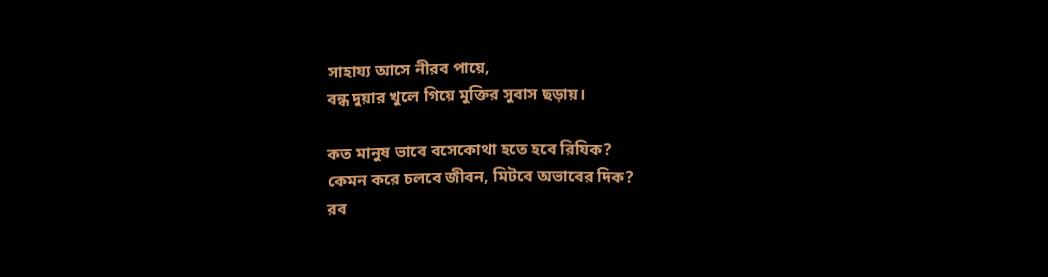সাহায্য আসে নীরব পায়ে,
বন্ধ দুয়ার খুলে গিয়ে মুক্তির সুবাস ছড়ায়।

কত মানুষ ভাবে বসেকোথা হতে হবে রিযিক?
কেমন করে চলবে জীবন, মিটবে অভাবের দিক?
রব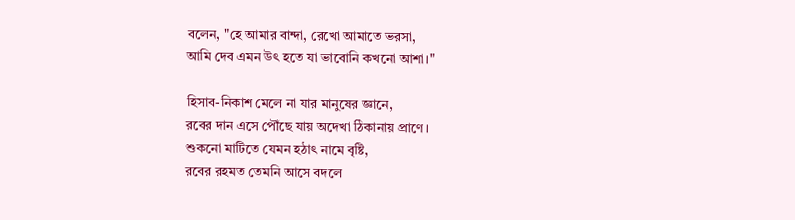বলেন, "হে আমার বান্দা, রেখো আমাতে ভরসা,
আমি দেব এমন উৎ হতে যা ভাবোনি কখনো আশা।"

হিসাব-নিকাশ মেলে না যার মানুষের জ্ঞানে,
রবের দান এসে পৌঁছে যায় অদেখা ঠিকানায় প্রাণে।
শুকনো মাটিতে যেমন হঠাৎ নামে বৃষ্টি,
রবের রহমত তেমনি আসে বদলে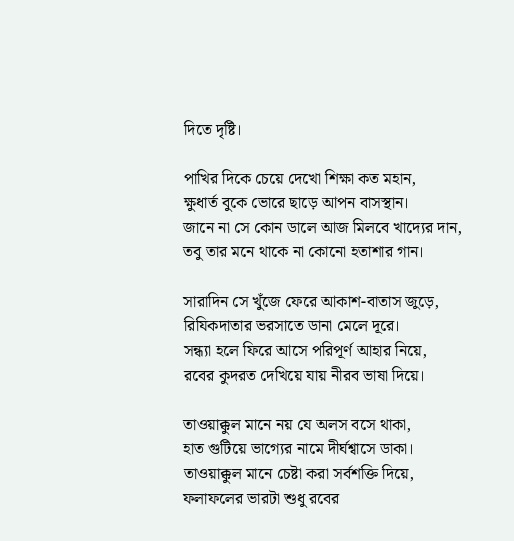দিতে দৃষ্টি।

পাখির দিকে চেয়ে দেখো শিক্ষা কত মহান,
ক্ষুধার্ত বুকে ভোরে ছাড়ে আপন বাসস্থান।
জানে না সে কোন ডালে আজ মিলবে খাদ্যের দান,
তবু তার মনে থাকে না কোনো হতাশার গান।

সারাদিন সে খুঁজে ফেরে আকাশ-বাতাস জুড়ে,
রিযিকদাতার ভরসাতে ডানা মেলে দূরে।
সন্ধ্যা হলে ফিরে আসে পরিপূর্ণ আহার নিয়ে,
রবের কুদরত দেখিয়ে যায় নীরব ভাষা দিয়ে।

তাওয়াক্কুল মানে নয় যে অলস বসে থাকা,
হাত গুটিয়ে ভাগ্যের নামে দীর্ঘশ্বাসে ডাকা।
তাওয়াক্কুল মানে চেষ্টা করা সর্বশক্তি দিয়ে,
ফলাফলের ভারটা শুধু রবের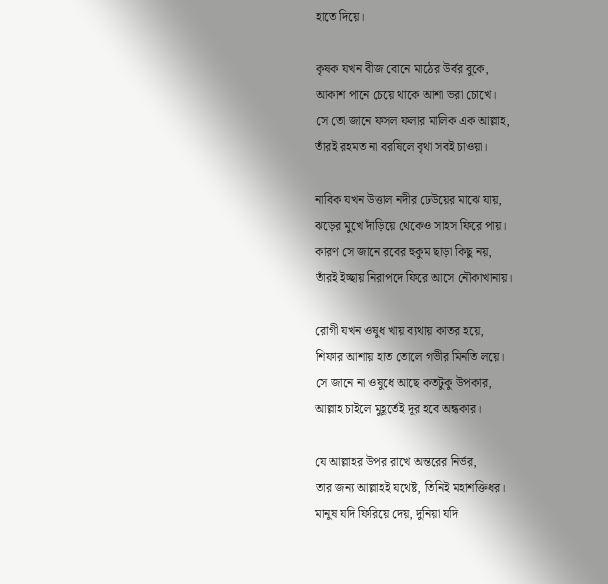হাতে দিয়ে।

কৃষক যখন বীজ বোনে মাঠের উর্বর বুকে,
আকাশ পানে চেয়ে থাকে আশা ভরা চোখে।
সে তো জানে ফসল ফলার মালিক এক আল্লাহ,
তাঁরই রহমত না বরষিলে বৃথা সবই চাওয়া।

নাবিক যখন উত্তাল নদীর ঢেউয়ের মাঝে যায়,
ঝড়ের মুখে দাঁড়িয়ে থেকেও সাহস ফিরে পায়।
কারণ সে জানে রবের হুকুম ছাড়া কিছু নয়,
তাঁরই ইচ্ছায় নিরাপদে ফিরে আসে নৌকাখানায়।

রোগী যখন ওষুধ খায় ব্যথায় কাতর হয়ে,
শিফার আশায় হাত তোলে গভীর মিনতি লয়ে।
সে জানে না ওষুধে আছে কতটুকু উপকার,
আল্লাহ চাইলে মুহূর্তেই দূর হবে অন্ধকার।

যে আল্লাহর উপর রাখে অন্তরের নির্ভর,
তার জন্য আল্লাহই যথেষ্ট, তিনিই মহাশক্তিধর।
মানুষ যদি ফিরিয়ে দেয়, দুনিয়া যদি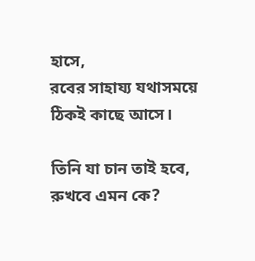হাসে,
রবের সাহায্য যথাসময়ে ঠিকই কাছে আসে।

তিনি যা চান তাই হবে, রুখবে এমন কে?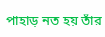পাহাড় নত হয় তাঁর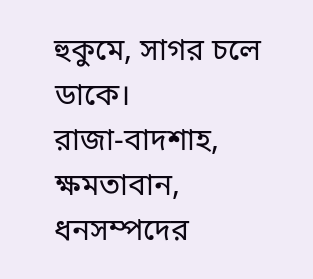হুকুমে, সাগর চলে ডাকে।
রাজা-বাদশাহ, ক্ষমতাবান, ধনসম্পদের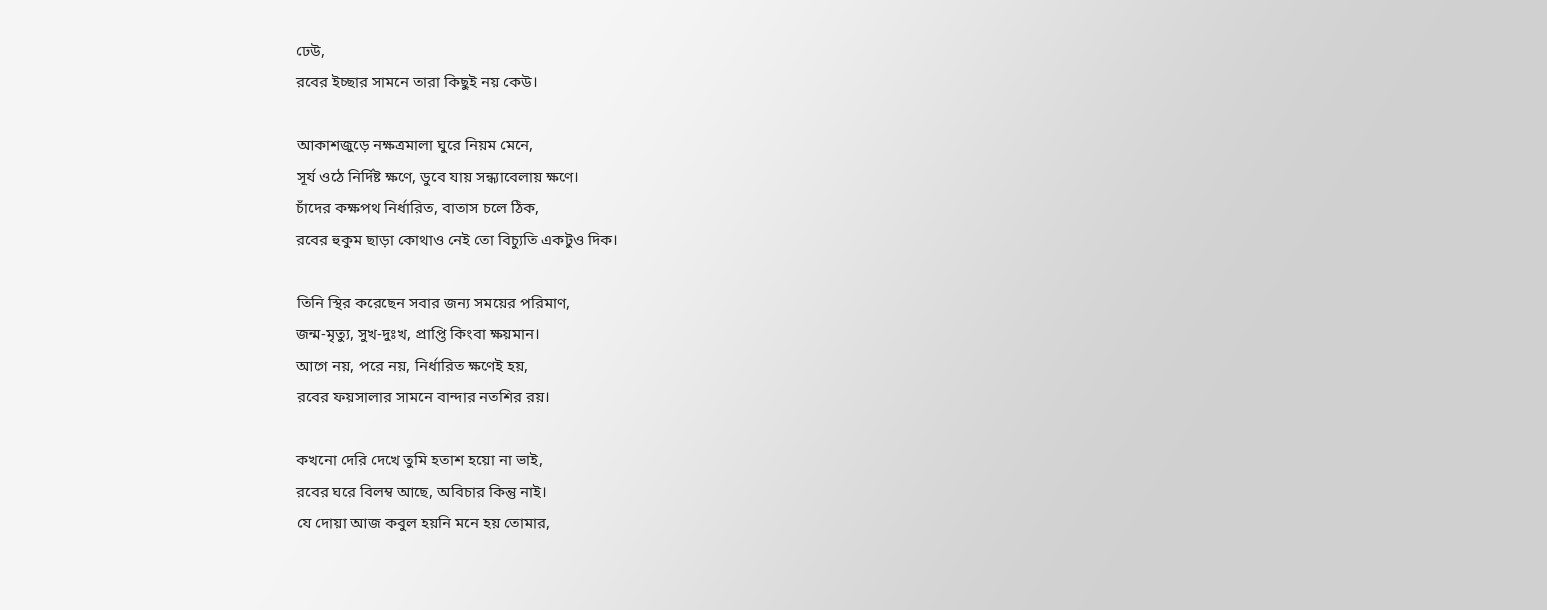ঢেউ,
রবের ইচ্ছার সামনে তারা কিছুই নয় কেউ।

আকাশজুড়ে নক্ষত্রমালা ঘুরে নিয়ম মেনে,
সূর্য ওঠে নির্দিষ্ট ক্ষণে, ডুবে যায় সন্ধ্যাবেলায় ক্ষণে।
চাঁদের কক্ষপথ নির্ধারিত, বাতাস চলে ঠিক,
রবের হুকুম ছাড়া কোথাও নেই তো বিচ্যুতি একটুও দিক।

তিনি স্থির করেছেন সবার জন্য সময়ের পরিমাণ,
জন্ম-মৃত্যু, সুখ-দুঃখ, প্রাপ্তি কিংবা ক্ষয়মান।
আগে নয়, পরে নয়, নির্ধারিত ক্ষণেই হয়,
রবের ফয়সালার সামনে বান্দার নতশির রয়।

কখনো দেরি দেখে তুমি হতাশ হয়ো না ভাই,
রবের ঘরে বিলম্ব আছে, অবিচার কিন্তু নাই।
যে দোয়া আজ কবুল হয়নি মনে হয় তোমার,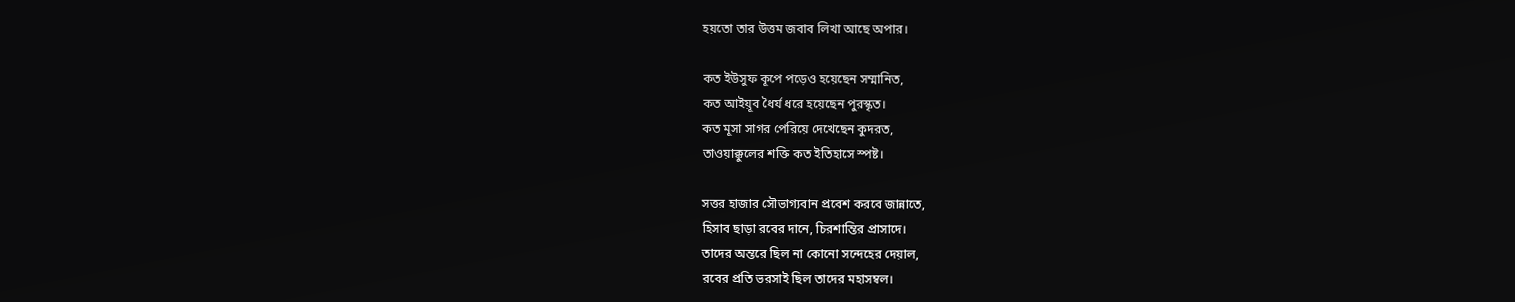হয়তো তার উত্তম জবাব লিখা আছে অপার।

কত ইউসুফ কূপে পড়েও হয়েছেন সম্মানিত,
কত আইয়ূব ধৈর্য ধরে হয়েছেন পুরস্কৃত।
কত মূসা সাগর পেরিয়ে দেখেছেন কুদরত,
তাওয়াক্কুলের শক্তি কত ইতিহাসে স্পষ্ট।

সত্তর হাজার সৌভাগ্যবান প্রবেশ করবে জান্নাতে,
হিসাব ছাড়া রবের দানে, চিরশান্তির প্রাসাদে।
তাদের অন্তরে ছিল না কোনো সন্দেহের দেয়াল,
রবের প্রতি ভরসাই ছিল তাদের মহাসম্বল।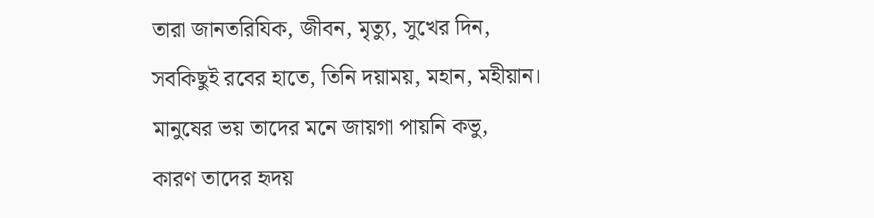তারা জানতরিযিক, জীবন, মৃত্যু, সুখের দিন,
সবকিছুই রবের হাতে, তিনি দয়াময়, মহান, মহীয়ান।
মানুষের ভয় তাদের মনে জায়গা পায়নি কভু,
কারণ তাদের হৃদয়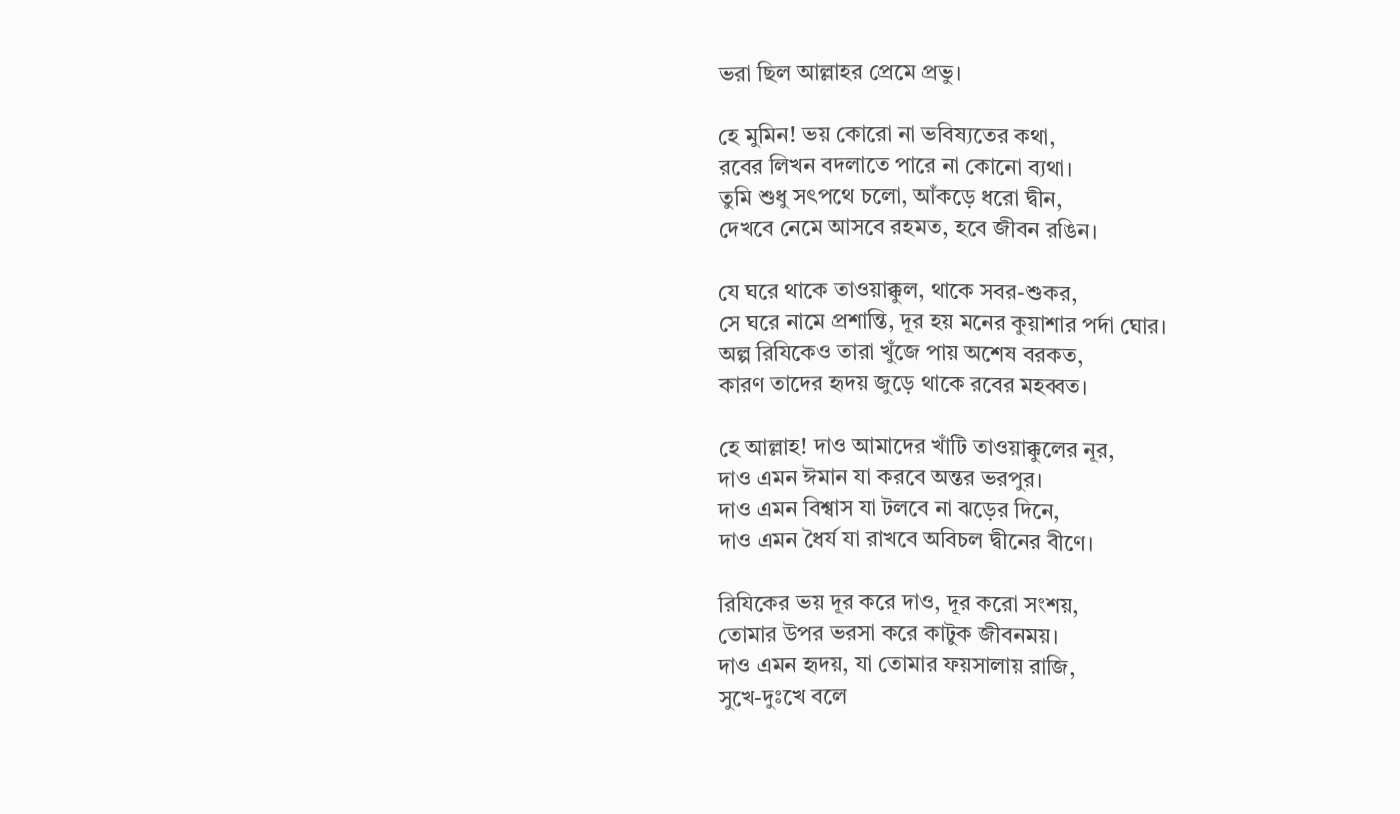ভরা ছিল আল্লাহর প্রেমে প্রভু।

হে মুমিন! ভয় কোরো না ভবিষ্যতের কথা,
রবের লিখন বদলাতে পারে না কোনো ব্যথা।
তুমি শুধু সৎপথে চলো, আঁকড়ে ধরো দ্বীন,
দেখবে নেমে আসবে রহমত, হবে জীবন রঙিন।

যে ঘরে থাকে তাওয়াক্কুল, থাকে সবর-শুকর,
সে ঘরে নামে প্রশান্তি, দূর হয় মনের কুয়াশার পর্দা ঘোর।
অল্প রিযিকেও তারা খুঁজে পায় অশেষ বরকত,
কারণ তাদের হৃদয় জুড়ে থাকে রবের মহব্বত।

হে আল্লাহ! দাও আমাদের খাঁটি তাওয়াক্কুলের নূর,
দাও এমন ঈমান যা করবে অন্তর ভরপুর।
দাও এমন বিশ্বাস যা টলবে না ঝড়ের দিনে,
দাও এমন ধৈর্য যা রাখবে অবিচল দ্বীনের বীণে।

রিযিকের ভয় দূর করে দাও, দূর করো সংশয়,
তোমার উপর ভরসা করে কাটুক জীবনময়।
দাও এমন হৃদয়, যা তোমার ফয়সালায় রাজি,
সুখে-দুঃখে বলে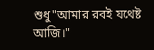শুধু"আমার রবই যথেষ্ট আজি।"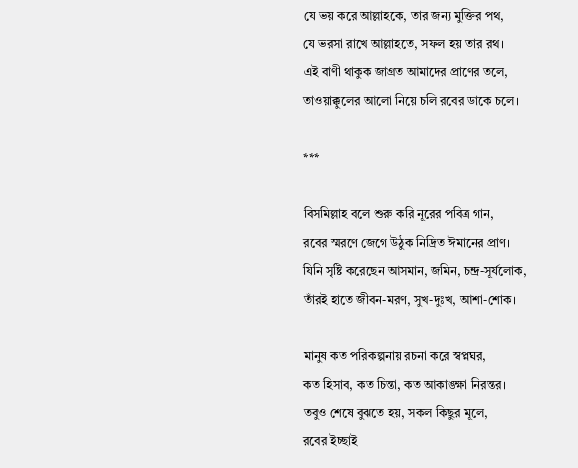যে ভয় করে আল্লাহকে, তার জন্য মুক্তির পথ,
যে ভরসা রাখে আল্লাহতে, সফল হয় তার রথ।
এই বাণী থাকুক জাগ্রত আমাদের প্রাণের তলে,
তাওয়াক্কুলের আলো নিয়ে চলি রবের ডাকে চলে।

***

বিসমিল্লাহ বলে শুরু করি নূরের পবিত্র গান,
রবের স্মরণে জেগে উঠুক নিদ্রিত ঈমানের প্রাণ।
যিনি সৃষ্টি করেছেন আসমান, জমিন, চন্দ্র-সূর্যলোক,
তাঁরই হাতে জীবন-মরণ, সুখ-দুঃখ, আশা-শোক।

মানুষ কত পরিকল্পনায় রচনা করে স্বপ্নঘর,
কত হিসাব, কত চিন্তা, কত আকাঙ্ক্ষা নিরন্তর।
তবুও শেষে বুঝতে হয়, সকল কিছুর মূলে,
রবের ইচ্ছাই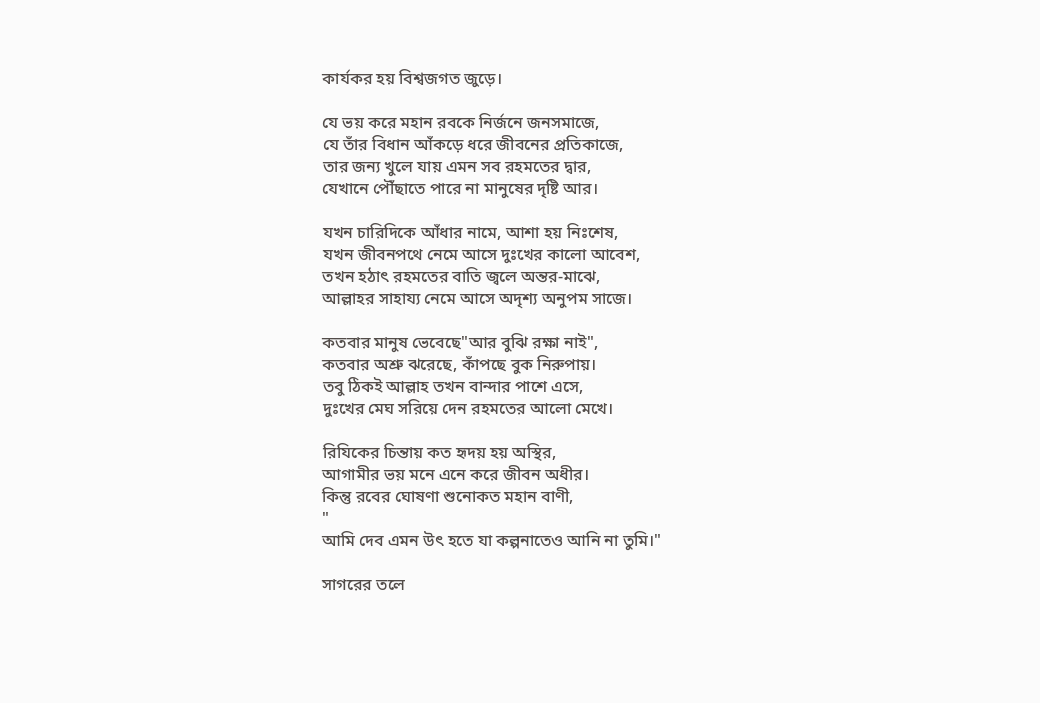কার্যকর হয় বিশ্বজগত জুড়ে।

যে ভয় করে মহান রবকে নির্জনে জনসমাজে,
যে তাঁর বিধান আঁকড়ে ধরে জীবনের প্রতিকাজে,
তার জন্য খুলে যায় এমন সব রহমতের দ্বার,
যেখানে পৌঁছাতে পারে না মানুষের দৃষ্টি আর।

যখন চারিদিকে আঁধার নামে, আশা হয় নিঃশেষ,
যখন জীবনপথে নেমে আসে দুঃখের কালো আবেশ,
তখন হঠাৎ রহমতের বাতি জ্বলে অন্তর-মাঝে,
আল্লাহর সাহায্য নেমে আসে অদৃশ্য অনুপম সাজে।

কতবার মানুষ ভেবেছে"আর বুঝি রক্ষা নাই",
কতবার অশ্রু ঝরেছে, কাঁপছে বুক নিরুপায়।
তবু ঠিকই আল্লাহ তখন বান্দার পাশে এসে,
দুঃখের মেঘ সরিয়ে দেন রহমতের আলো মেখে।

রিযিকের চিন্তায় কত হৃদয় হয় অস্থির,
আগামীর ভয় মনে এনে করে জীবন অধীর।
কিন্তু রবের ঘোষণা শুনোকত মহান বাণী,
"
আমি দেব এমন উৎ হতে যা কল্পনাতেও আনি না তুমি।"

সাগরের তলে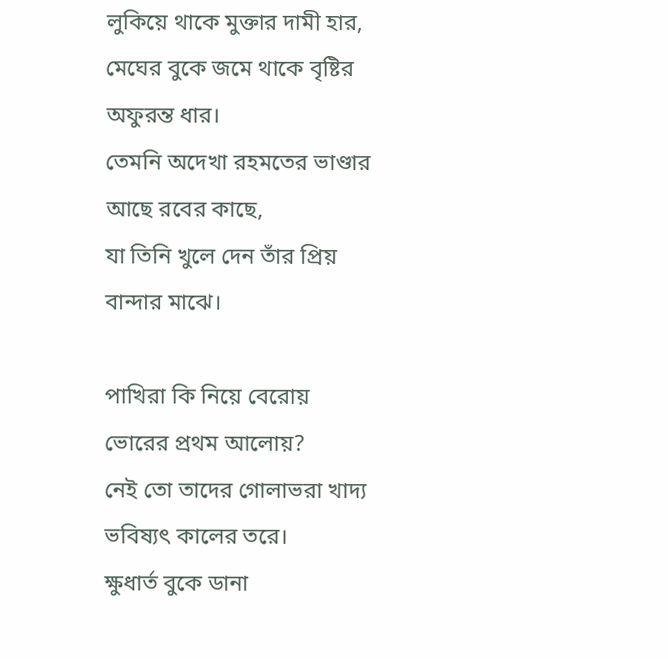লুকিয়ে থাকে মুক্তার দামী হার,
মেঘের বুকে জমে থাকে বৃষ্টির অফুরন্ত ধার।
তেমনি অদেখা রহমতের ভাণ্ডার আছে রবের কাছে,
যা তিনি খুলে দেন তাঁর প্রিয় বান্দার মাঝে।

পাখিরা কি নিয়ে বেরোয় ভোরের প্রথম আলোয়?
নেই তো তাদের গোলাভরা খাদ্য ভবিষ্যৎ কালের তরে।
ক্ষুধার্ত বুকে ডানা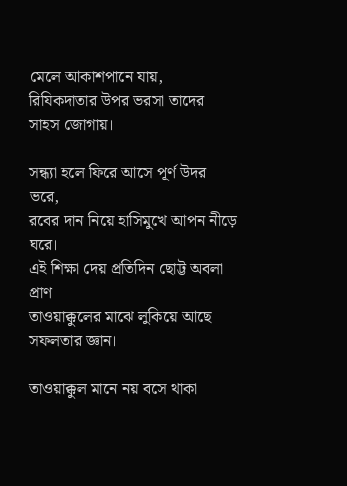মেলে আকাশপানে যায়,
রিযিকদাতার উপর ভরসা তাদের সাহস জোগায়।

সন্ধ্যা হলে ফিরে আসে পূর্ণ উদর ভরে,
রবের দান নিয়ে হাসিমুখে আপন নীড়ে ঘরে।
এই শিক্ষা দেয় প্রতিদিন ছোট্ট অবলা প্রাণ
তাওয়াক্কুলের মাঝে লুকিয়ে আছে সফলতার জ্ঞান।

তাওয়াক্কুল মানে নয় বসে থাকা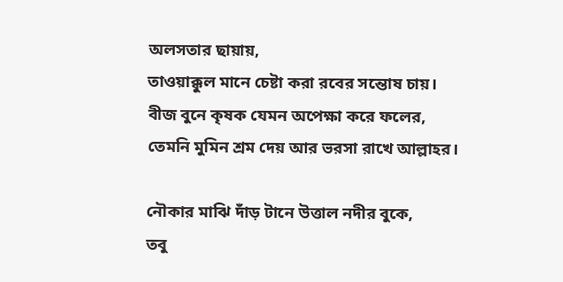অলসতার ছায়ায়,
তাওয়াক্কুল মানে চেষ্টা করা রবের সন্তোষ চায়।
বীজ বুনে কৃষক যেমন অপেক্ষা করে ফলের,
তেমনি মুমিন শ্রম দেয় আর ভরসা রাখে আল্লাহর।

নৌকার মাঝি দাঁড় টানে উত্তাল নদীর বুকে,
তবু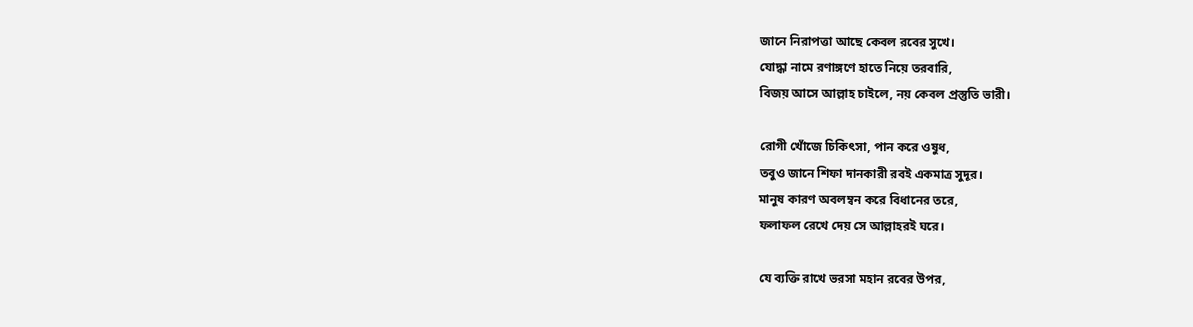জানে নিরাপত্তা আছে কেবল রবের সুখে।
যোদ্ধা নামে রণাঙ্গণে হাতে নিয়ে তরবারি,
বিজয় আসে আল্লাহ চাইলে, নয় কেবল প্রস্তুতি ভারী।

রোগী খোঁজে চিকিৎসা, পান করে ওষুধ,
তবুও জানে শিফা দানকারী রবই একমাত্র সুদূর।
মানুষ কারণ অবলম্বন করে বিধানের তরে,
ফলাফল রেখে দেয় সে আল্লাহরই ঘরে।

যে ব্যক্তি রাখে ভরসা মহান রবের উপর,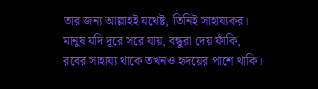তার জন্য আল্লাহই যথেষ্ট, তিনিই সাহায্যকর।
মানুষ যদি দূরে সরে যায়, বন্ধুরা দেয় ফাঁকি,
রবের সাহায্য থাকে তখনও হৃদয়ের পাশে থাকি।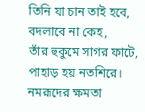তিনি যা চান তাই হবে, বদলাবে না কেহ,
তাঁর হুকুমে সাগর ফাটে, পাহাড় হয় নতশিরে।
নমরূদের ক্ষমতা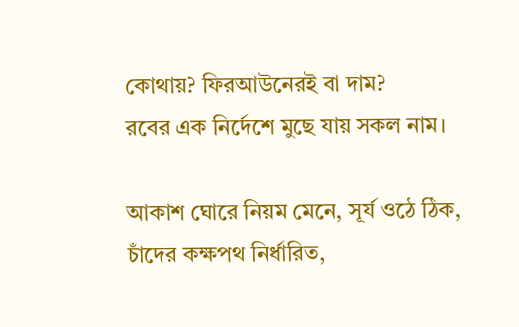কোথায়? ফিরআউনেরই বা দাম?
রবের এক নির্দেশে মুছে যায় সকল নাম।

আকাশ ঘোরে নিয়ম মেনে, সূর্য ওঠে ঠিক,
চাঁদের কক্ষপথ নির্ধারিত,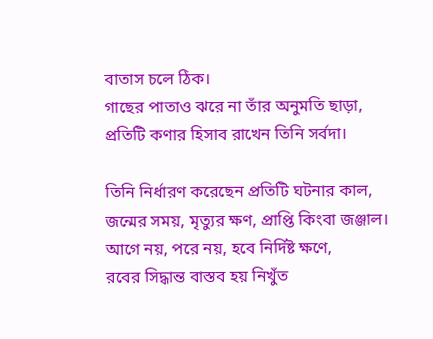বাতাস চলে ঠিক।
গাছের পাতাও ঝরে না তাঁর অনুমতি ছাড়া,
প্রতিটি কণার হিসাব রাখেন তিনি সর্বদা।

তিনি নির্ধারণ করেছেন প্রতিটি ঘটনার কাল,
জন্মের সময়, মৃত্যুর ক্ষণ, প্রাপ্তি কিংবা জঞ্জাল।
আগে নয়, পরে নয়, হবে নির্দিষ্ট ক্ষণে,
রবের সিদ্ধান্ত বাস্তব হয় নিখুঁত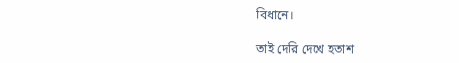বিধানে।

তাই দেরি দেখে হতাশ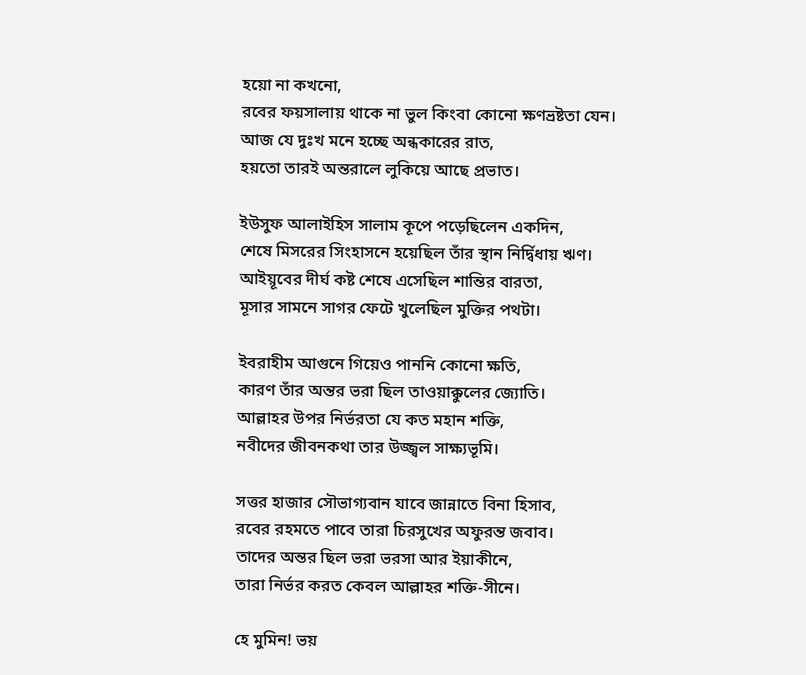হয়ো না কখনো,
রবের ফয়সালায় থাকে না ভুল কিংবা কোনো ক্ষণভ্রষ্টতা যেন।
আজ যে দুঃখ মনে হচ্ছে অন্ধকারের রাত,
হয়তো তারই অন্তরালে লুকিয়ে আছে প্রভাত।

ইউসুফ আলাইহিস সালাম কূপে পড়েছিলেন একদিন,
শেষে মিসরের সিংহাসনে হয়েছিল তাঁর স্থান নির্দ্বিধায় ঋণ।
আইয়ূবের দীর্ঘ কষ্ট শেষে এসেছিল শান্তির বারতা,
মূসার সামনে সাগর ফেটে খুলেছিল মুক্তির পথটা।

ইবরাহীম আগুনে গিয়েও পাননি কোনো ক্ষতি,
কারণ তাঁর অন্তর ভরা ছিল তাওয়াক্কুলের জ্যোতি।
আল্লাহর উপর নির্ভরতা যে কত মহান শক্তি,
নবীদের জীবনকথা তার উজ্জ্বল সাক্ষ্যভূমি।

সত্তর হাজার সৌভাগ্যবান যাবে জান্নাতে বিনা হিসাব,
রবের রহমতে পাবে তারা চিরসুখের অফুরন্ত জবাব।
তাদের অন্তর ছিল ভরা ভরসা আর ইয়াকীনে,
তারা নির্ভর করত কেবল আল্লাহর শক্তি-সীনে।

হে মুমিন! ভয়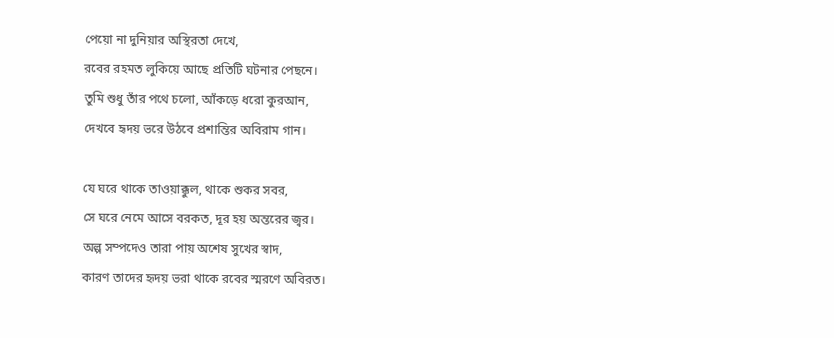পেয়ো না দুনিয়ার অস্থিরতা দেখে,
রবের রহমত লুকিয়ে আছে প্রতিটি ঘটনার পেছনে।
তুমি শুধু তাঁর পথে চলো, আঁকড়ে ধরো কুরআন,
দেখবে হৃদয় ভরে উঠবে প্রশান্তির অবিরাম গান।

যে ঘরে থাকে তাওয়াক্কুল, থাকে শুকর সবর,
সে ঘরে নেমে আসে বরকত, দূর হয় অন্তরের জ্বর।
অল্প সম্পদেও তারা পায় অশেষ সুখের স্বাদ,
কারণ তাদের হৃদয় ভরা থাকে রবের স্মরণে অবিরত।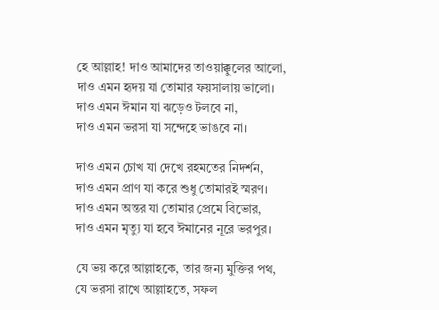হে আল্লাহ! দাও আমাদের তাওয়াক্কুলের আলো,
দাও এমন হৃদয় যা তোমার ফয়সালায় ভালো।
দাও এমন ঈমান যা ঝড়েও টলবে না,
দাও এমন ভরসা যা সন্দেহে ভাঙবে না।

দাও এমন চোখ যা দেখে রহমতের নিদর্শন,
দাও এমন প্রাণ যা করে শুধু তোমারই স্মরণ।
দাও এমন অন্তর যা তোমার প্রেমে বিভোর,
দাও এমন মৃত্যু যা হবে ঈমানের নূরে ভরপুর।

যে ভয় করে আল্লাহকে, তার জন্য মুক্তির পথ,
যে ভরসা রাখে আল্লাহতে, সফল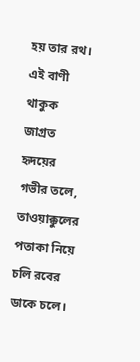হয় তার রথ।
এই বাণী থাকুক জাগ্রত হৃদয়ের গভীর তলে,
তাওয়াক্কুলের পতাকা নিয়ে চলি রবের ডাকে চলে।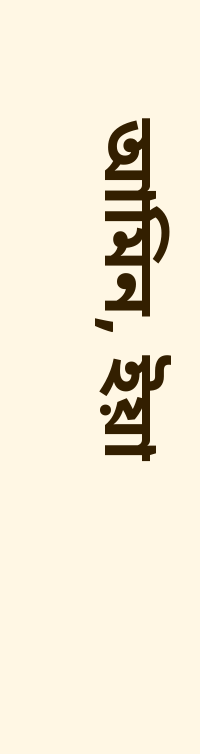আমিন, ইয়া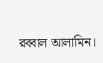রব্বাল আলামিন।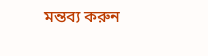মন্তব্য করুন